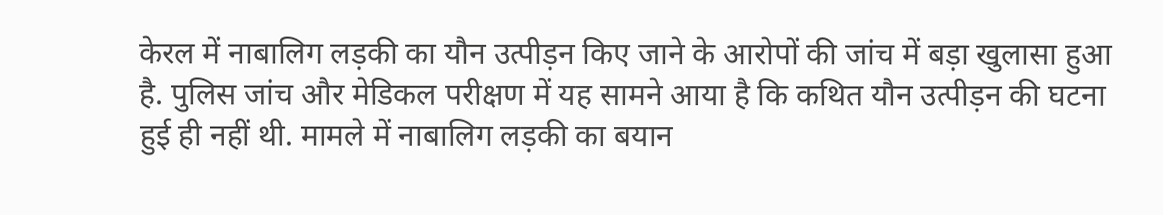केरल में नाबालिग लड़की का यौन उत्पीड़न किए जाने के आरोपों की जांच में बड़ा खुलासा हुआ है. पुलिस जांच और मेडिकल परीक्षण में यह सामने आया है कि कथित यौन उत्पीड़न की घटना हुई ही नहीं थी. मामले में नाबालिग लड़की का बयान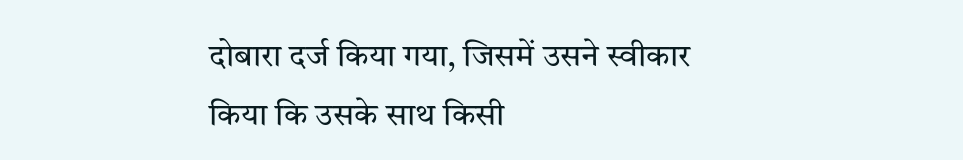दोबारा दर्ज किया गया, जिसमें उसने स्वीकार किया कि उसके साथ किसी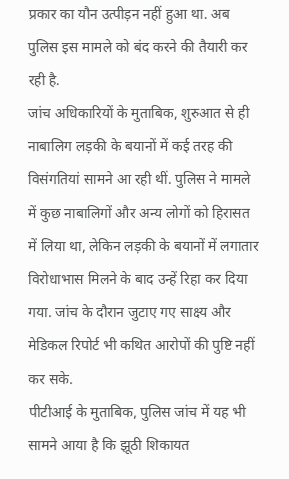प्रकार का यौन उत्पीड़न नहीं हुआ था. अब पुलिस इस मामले को बंद करने की तैयारी कर रही है.
जांच अधिकारियों के मुताबिक, शुरुआत से ही नाबालिग लड़की के बयानों में कई तरह की विसंगतियां सामने आ रही थीं. पुलिस ने मामले में कुछ नाबालिगों और अन्य लोगों को हिरासत में लिया था, लेकिन लड़की के बयानों में लगातार विरोधाभास मिलने के बाद उन्हें रिहा कर दिया गया. जांच के दौरान जुटाए गए साक्ष्य और मेडिकल रिपोर्ट भी कथित आरोपों की पुष्टि नहीं कर सके.
पीटीआई के मुताबिक, पुलिस जांच में यह भी सामने आया है कि झूठी शिकायत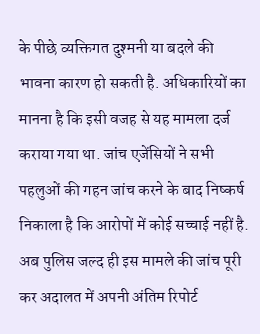के पीछे व्यक्तिगत दुश्मनी या बदले की भावना कारण हो सकती है. अधिकारियों का मानना है कि इसी वजह से यह मामला दर्ज कराया गया था. जांच एजेंसियों ने सभी पहलुओं की गहन जांच करने के बाद निष्कर्ष निकाला है कि आरोपों में कोई सच्चाई नहीं है.
अब पुलिस जल्द ही इस मामले की जांच पूरी कर अदालत में अपनी अंतिम रिपोर्ट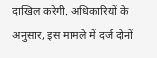दाखिल करेगी. अधिकारियों के अनुसार, इस मामले में दर्ज दोनों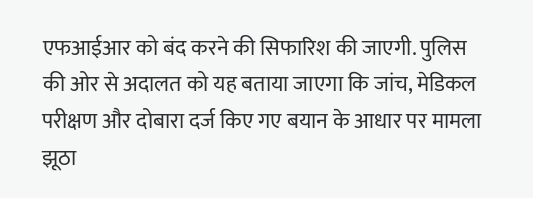एफआईआर को बंद करने की सिफारिश की जाएगी. पुलिस की ओर से अदालत को यह बताया जाएगा कि जांच, मेडिकल परीक्षण और दोबारा दर्ज किए गए बयान के आधार पर मामला झूठा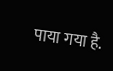पाया गया है.